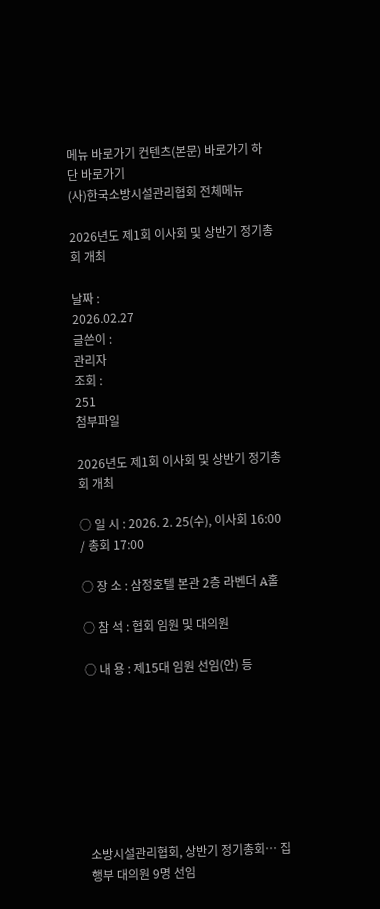메뉴 바로가기 컨텐츠(본문) 바로가기 하단 바로가기
(사)한국소방시설관리협회 전체메뉴

2026년도 제1회 이사회 및 상반기 정기총회 개최

날짜 :
2026.02.27
글쓴이 :
관리자
조회 :
251
첨부파일

2026년도 제1회 이사회 및 상반기 정기총회 개최

○ 일 시 : 2026. 2. 25(수), 이사회 16:00 / 총회 17:00

○ 장 소 : 삼정호텔 본관 2층 라벤더 A홀

○ 참 석 : 협회 임원 및 대의원

○ 내 용 : 제15대 임원 선임(안) 등








소방시설관리협회, 상반기 정기총회… 집행부 대의원 9명 선임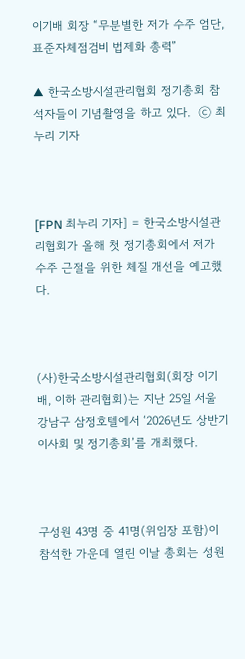이기배 회장 “무분별한 저가 수주 엄단, 표준자체점검비 법제화 총력”

▲ 한국소방시설관리협회 정기총회 참석자들이 기념촬영을 하고 있다.  ⓒ 최누리 기자



[FPN 최누리 기자] = 한국소방시설관리협회가 올해 첫 정기총회에서 저가 수주 근절을 위한 체질 개선을 예고했다.



(사)한국소방시설관리협회(회장 이기배, 이하 관리협회)는 지난 25일 서울 강남구 삼정호텔에서 ‘2026년도 상반기 이사회 및 정기총회’를 개최했다.



구성원 43명 중 41명(위임장 포함)이 참석한 가운데 열린 이날 총회는 성원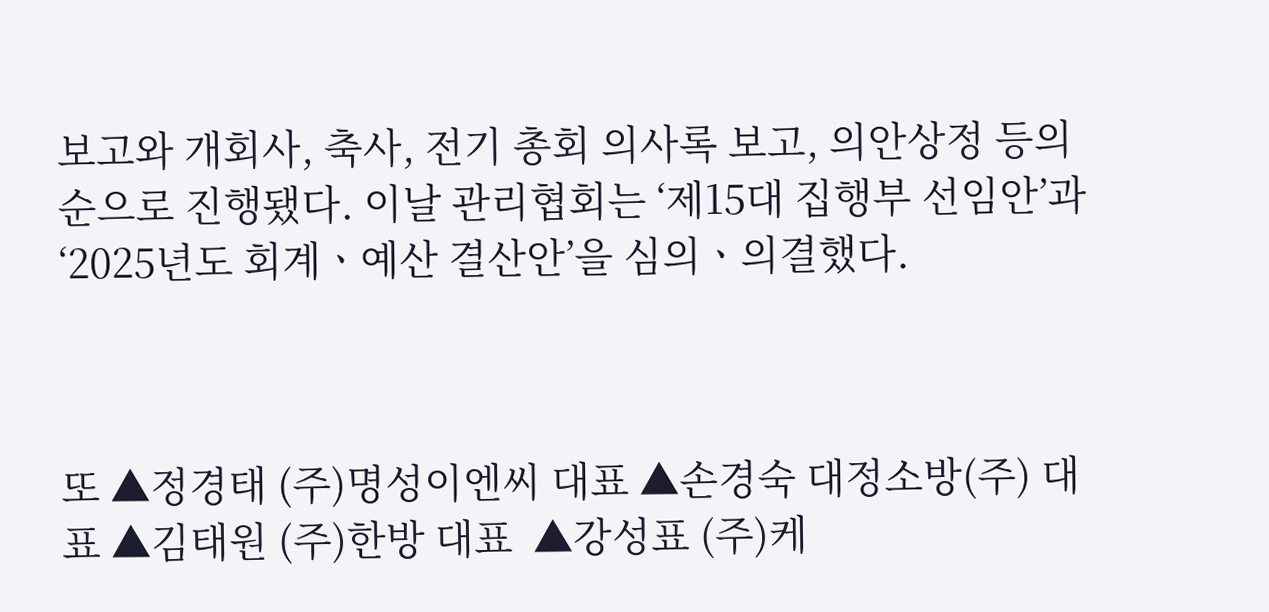보고와 개회사, 축사, 전기 총회 의사록 보고, 의안상정 등의 순으로 진행됐다. 이날 관리협회는 ‘제15대 집행부 선임안’과 ‘2025년도 회계ㆍ예산 결산안’을 심의ㆍ의결했다.



또 ▲정경태 (주)명성이엔씨 대표 ▲손경숙 대정소방(주) 대표 ▲김태원 (주)한방 대표  ▲강성표 (주)케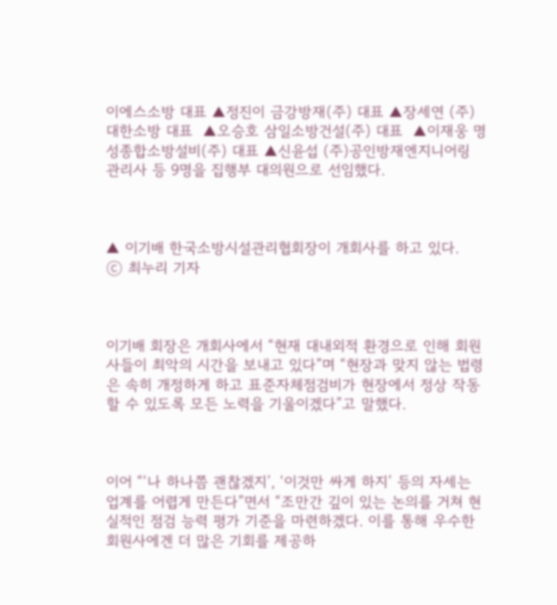이에스소방 대표 ▲정진이 금강방재(주) 대표 ▲장세연 (주)대한소방 대표  ▲오승호 삼일소방건설(주) 대표  ▲이재웅 명성종합소방설비(주) 대표 ▲신윤섭 (주)공인방재엔지니어링 관리사 등 9명을 집행부 대의원으로 선임했다.



▲ 이기배 한국소방시설관리협회장이 개회사를 하고 있다.   ⓒ 최누리 기자



이기배 회장은 개회사에서 “현재 대내외적 환경으로 인해 회원사들이 최악의 시간을 보내고 있다”며 “현장과 맞지 않는 법령은 속히 개정하게 하고 표준자체점검비가 현장에서 정상 작동할 수 있도록 모든 노력을 기울이겠다”고 말했다.



이어 “‘나 하나쯤 괜찮겠지’, ‘이것만 싸게 하지’ 등의 자세는 업계를 어렵게 만든다”면서 “조만간 깊이 있는 논의를 거쳐 현실적인 점검 능력 평가 기준을 마련하겠다. 이를 통해 우수한 회원사에겐 더 많은 기회를 제공하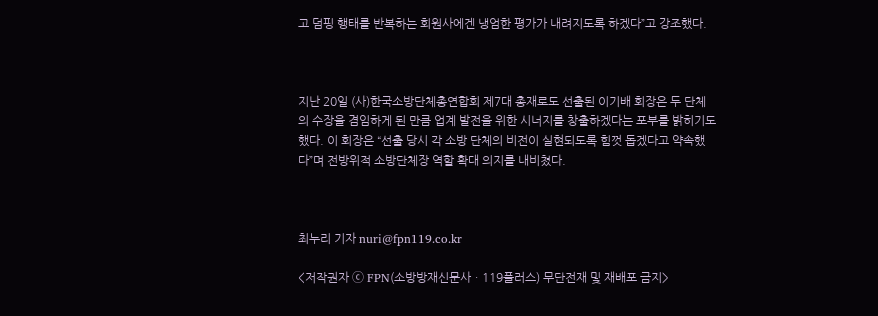고 덤핑 행태를 반복하는 회원사에겐 냉엄한 평가가 내려지도록 하겠다”고 강조했다.



지난 20일 (사)한국소방단체총연합회 제7대 총재로도 선출된 이기배 회장은 두 단체의 수장을 겸임하게 된 만큼 업계 발전을 위한 시너지를 창출하겠다는 포부를 밝히기도 했다. 이 회장은 “선출 당시 각 소방 단체의 비전이 실현되도록 힘껏 돕겠다고 약속했다”며 전방위적 소방단체장 역할 확대 의지를 내비쳤다.



최누리 기자 nuri@fpn119.co.kr

<저작권자 ⓒ FPN(소방방재신문사ㆍ119플러스) 무단전재 및 재배포 금지>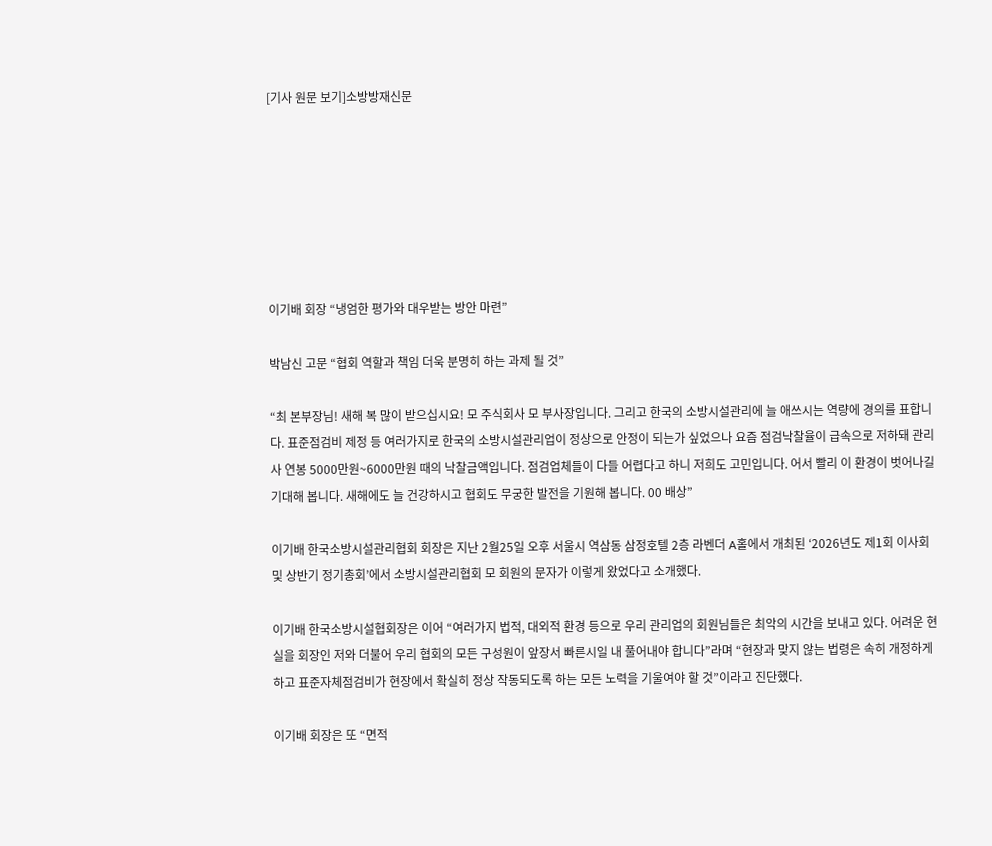[기사 원문 보기]소방방재신문







이기배 회장 “냉엄한 평가와 대우받는 방안 마련”

박남신 고문 “협회 역할과 책임 더욱 분명히 하는 과제 될 것”

“최 본부장님! 새해 복 많이 받으십시요! 모 주식회사 모 부사장입니다. 그리고 한국의 소방시설관리에 늘 애쓰시는 역량에 경의를 표합니다. 표준점검비 제정 등 여러가지로 한국의 소방시설관리업이 정상으로 안정이 되는가 싶었으나 요즘 점검낙찰율이 급속으로 저하돼 관리사 연봉 5000만원~6000만원 때의 낙찰금액입니다. 점검업체들이 다들 어렵다고 하니 저희도 고민입니다. 어서 빨리 이 환경이 벗어나길 기대해 봅니다. 새해에도 늘 건강하시고 협회도 무궁한 발전을 기원해 봅니다. 00 배상”

이기배 한국소방시설관리협회 회장은 지난 2월25일 오후 서울시 역삼동 삼정호텔 2층 라벤더 A홀에서 개최된 ‘2026년도 제1회 이사회 및 상반기 정기총회’에서 소방시설관리협회 모 회원의 문자가 이렇게 왔었다고 소개했다.

이기배 한국소방시설협회장은 이어 “여러가지 법적, 대외적 환경 등으로 우리 관리업의 회원님들은 최악의 시간을 보내고 있다. 어려운 현실을 회장인 저와 더불어 우리 협회의 모든 구성원이 앞장서 빠른시일 내 풀어내야 합니다”라며 “현장과 맞지 않는 법령은 속히 개정하게 하고 표준자체점검비가 현장에서 확실히 정상 작동되도록 하는 모든 노력을 기울여야 할 것”이라고 진단했다.

이기배 회장은 또 “면적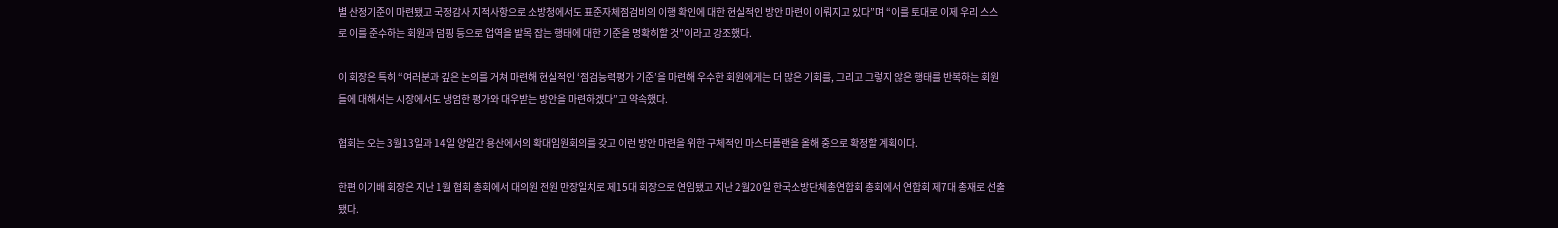별 산정기준이 마련됐고 국정감사 지적사항으로 소방청에서도 표준자체점검비의 이행 확인에 대한 현실적인 방안 마련이 이뤄지고 있다”며 “이를 토대로 이제 우리 스스로 이를 준수하는 회원과 덤핑 등으로 업역을 발목 잡는 행태에 대한 기준을 명확히할 것”이라고 강조했다.

이 회장은 특히 “여러분과 깊은 논의를 거쳐 마련해 현실적인 ‘점검능력평가 기준’을 마련해 우수한 회원에게는 더 많은 기회를, 그리고 그렇지 않은 행태를 반복하는 회원들에 대해서는 시장에서도 냉엄한 평가와 대우받는 방안을 마련하겠다”고 약속했다.

협회는 오는 3월13일과 14일 양일간 용산에서의 확대임원회의를 갖고 이런 방안 마련을 위한 구체적인 마스터플랜을 올해 중으로 확정할 계획이다.

한편 이기배 회장은 지난 1월 협회 총회에서 대의원 전원 만장일치로 제15대 회장으로 연임됐고 지난 2월20일 한국소방단체총연합회 총회에서 연합회 제7대 총재로 선출됐다.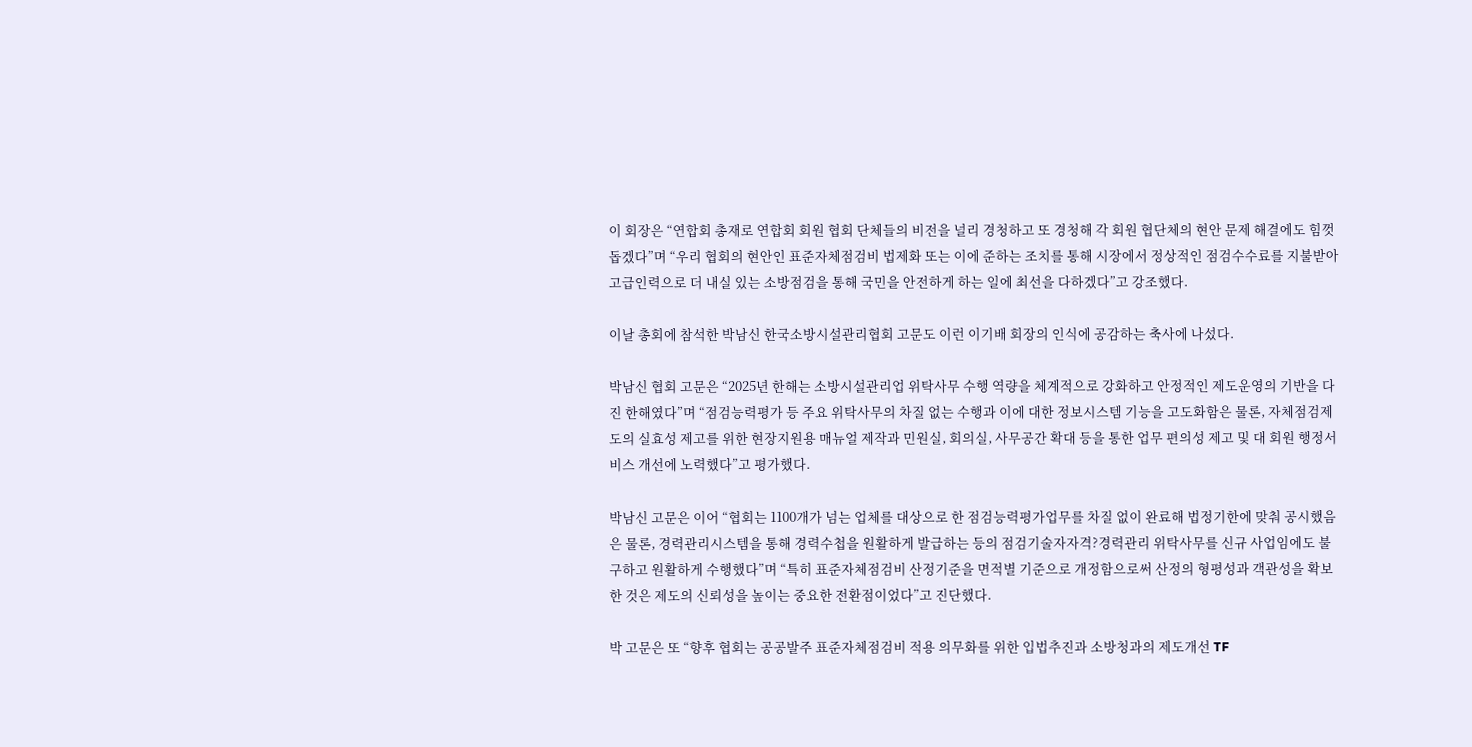이 회장은 “연합회 총재로 연합회 회원 협회 단체들의 비전을 널리 경청하고 또 경청해 각 회원 협단체의 현안 문제 해결에도 힘껏 돕겠다”며 “우리 협회의 현안인 표준자체점검비 법제화 또는 이에 준하는 조치를 통해 시장에서 정상적인 점검수수료를 지불받아 고급인력으로 더 내실 있는 소방점검을 통해 국민을 안전하게 하는 일에 최선을 다하겠다”고 강조했다.

이날 총회에 참석한 박남신 한국소방시설관리협회 고문도 이런 이기배 회장의 인식에 공감하는 축사에 나섰다.

박남신 협회 고문은 “2025년 한해는 소방시설관리업 위탁사무 수행 역량을 체계적으로 강화하고 안정적인 제도운영의 기반을 다진 한해였다”며 “점검능력평가 등 주요 위탁사무의 차질 없는 수행과 이에 대한 정보시스템 기능을 고도화함은 물론, 자체점검제도의 실효성 제고를 위한 현장지원용 매뉴얼 제작과 민원실, 회의실, 사무공간 확대 등을 통한 업무 편의성 제고 및 대 회원 행정서비스 개선에 노력했다”고 평가했다.

박남신 고문은 이어 “협회는 1100개가 넘는 업체를 대상으로 한 점검능력평가업무를 차질 없이 완료해 법정기한에 맞춰 공시했음은 물론, 경력관리시스템을 통해 경력수첩을 원활하게 발급하는 등의 점검기술자자격?경력관리 위탁사무를 신규 사업임에도 불구하고 원활하게 수행했다”며 “특히 표준자체점검비 산정기준을 면적별 기준으로 개정함으로써 산정의 형평성과 객관성을 확보한 것은 제도의 신뢰성을 높이는 중요한 전환점이었다”고 진단했다.

박 고문은 또 “향후 협회는 공공발주 표준자체점검비 적용 의무화를 위한 입법추진과 소방청과의 제도개선 TF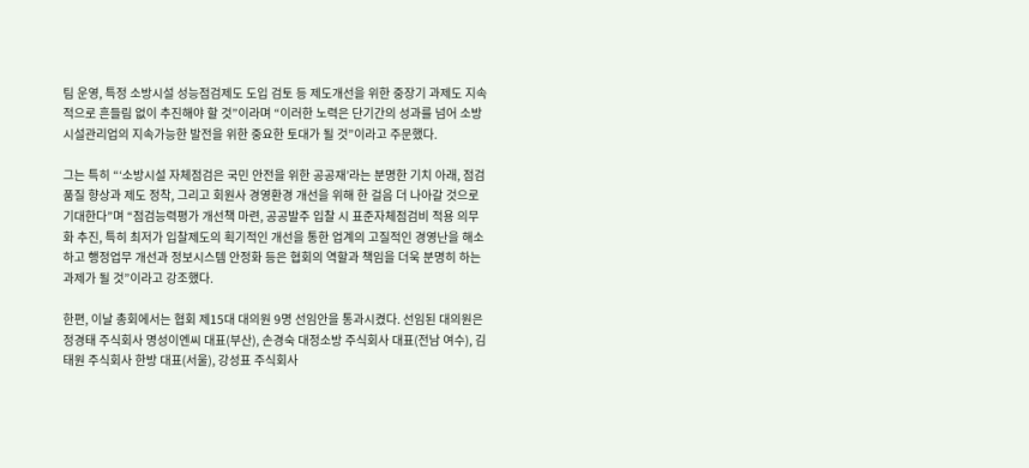팀 운영, 특정 소방시설 성능점검제도 도입 검토 등 제도개선을 위한 중장기 과제도 지속적으로 흔들림 없이 추진해야 할 것”이라며 “이러한 노력은 단기간의 성과를 넘어 소방시설관리업의 지속가능한 발전을 위한 중요한 토대가 될 것”이라고 주문했다.

그는 특히 “‘소방시설 자체점검은 국민 안전을 위한 공공재’라는 분명한 기치 아래, 점검품질 향상과 제도 정착, 그리고 회원사 경영환경 개선을 위해 한 걸음 더 나아갈 것으로 기대한다”며 “점검능력평가 개선책 마련, 공공발주 입찰 시 표준자체점검비 적용 의무화 추진, 특히 최저가 입찰제도의 획기적인 개선을 통한 업계의 고질적인 경영난을 해소하고 행정업무 개선과 정보시스템 안정화 등은 협회의 역할과 책임을 더욱 분명히 하는 과제가 될 것”이라고 강조했다.

한편, 이날 총회에서는 협회 제15대 대의원 9명 선임안을 통과시켰다. 선임된 대의원은 정경태 주식회사 명성이엔씨 대표(부산), 손경숙 대정소방 주식회사 대표(전남 여수), 김태원 주식회사 한방 대표(서울), 강성표 주식회사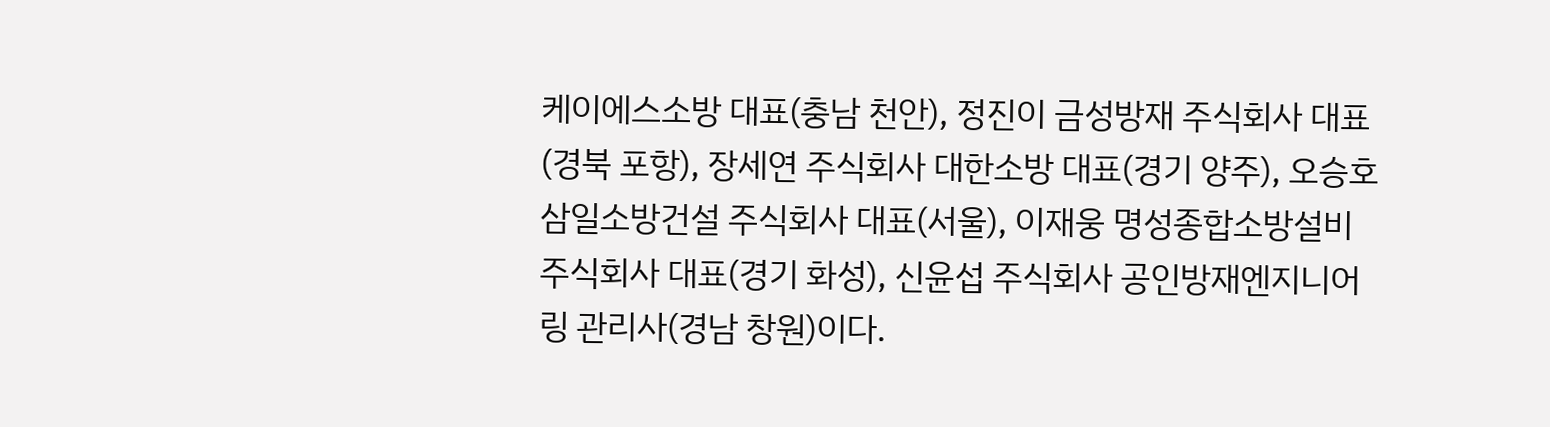케이에스소방 대표(충남 천안), 정진이 금성방재 주식회사 대표(경북 포항), 장세연 주식회사 대한소방 대표(경기 양주), 오승호 삼일소방건설 주식회사 대표(서울), 이재웅 명성종합소방설비 주식회사 대표(경기 화성), 신윤섭 주식회사 공인방재엔지니어링 관리사(경남 창원)이다.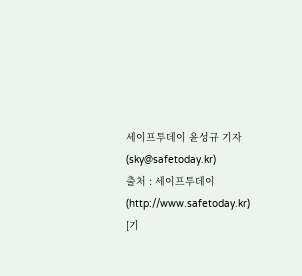세이프투데이 윤성규 기자(sky@safetoday.kr)
출처 : 세이프투데이(http://www.safetoday.kr)
[기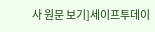사 원문 보기]세이프투데이